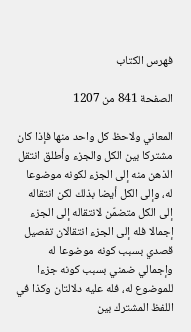فهرس الكتاب

الصفحة 841 من 1207

المعاني ولاحظ كل واحد منها فإذا كان مشتركا بين الكل والجزء وأطلق انتقل الذهن منه إلى الجزء لكونه موضوعا له، وإلى الكل أيضا بذلك لكن انتقاله إلى الكل متضمّن لانتقاله إلى الجزء إجمالا فله إلى الجزء انتقالان تفصيل قصدي بسبب كونه موضوعا له وإجمالي ضمني بسبب كونه جزءا للموضوع له، فله عليه دلالتان وكذا في اللفظ المشترك بين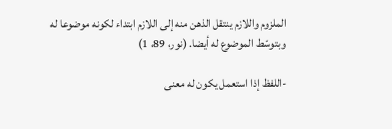الملزوم واللازم ينتقل الذهن منه إلى اللازم ابتداء لكونه موضوعا له وبتوسّط الموضوع له أيضا. (نور، 89، 1)

-اللفظ إذا استعمل يكون له معنى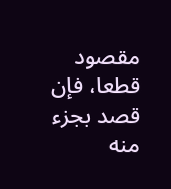مقصود قطعا، فإن قصد بجزء منه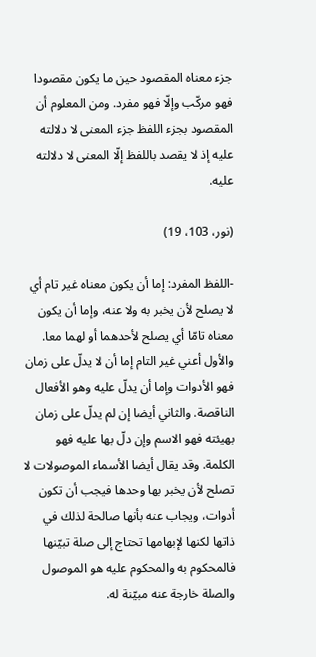جزء معناه المقصود حين ما يكون مقصودا فهو مركّب وإلّا فهو مفرد. ومن المعلوم أن المقصود بجزء اللفظ جزء المعنى لا دلالته عليه إذ لا يقصد باللفظ إلّا المعنى لا دلالته عليه.

(نور، 103، 19)

-اللفظ المفرد: إما أن يكون معناه غير تام أي لا يصلح لأن يخبر به ولا عنه، وإما أن يكون معناه تامّا أي يصلح لأحدهما أو لهما معا. والأول أعني غير التام إما أن لا يدلّ على زمان فهو الأدوات وإما أن يدلّ عليه وهو الأفعال الناقصة. والثاني أيضا إن لم يدلّ على زمان بهيئته فهو الاسم وإن دلّ بها عليه فهو الكلمة. وقد يقال أيضا الأسماء الموصولات لا تصلح لأن يخبر بها وحدها فيجب أن تكون أدوات، ويجاب عنه بأنها صالحة لذلك في ذاتها لكنها لإبهامها تحتاج إلى صلة تبيّنها فالمحكوم به والمحكوم عليه هو الموصول والصلة خارجة عنه مبيّنة له.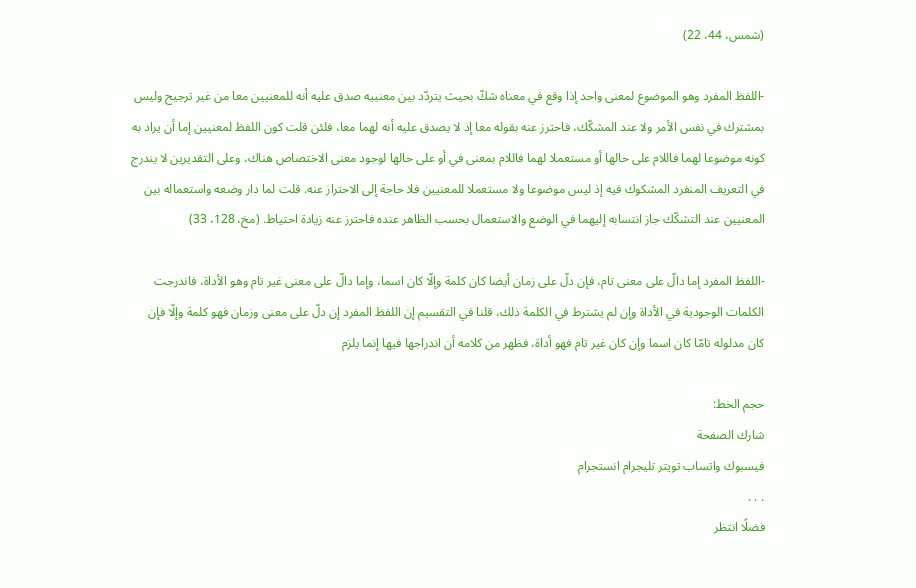(شمس، 44، 22)

-اللفظ المفرد وهو الموضوع لمعنى واحد إذا وقع في معناه شكّ بحيث يتردّد بين معنييه صدق عليه أنه للمعنيين معا من غير ترجيح وليس بمشترك في نفس الأمر ولا عند المشكّك، فاحترز عنه بقوله معا إذ لا يصدق عليه أنه لهما معا، فلئن قلت كون اللفظ لمعنيين إما أن يراد به كونه موضوعا لهما فاللام على حالها أو مستعملا لهما فاللام بمعنى في أو على حالها لوجود معنى الاختصاص هناك، وعلى التقديرين لا يندرج في التعريف المنفرد المشكوك فيه إذ ليس موضوعا ولا مستعملا للمعنيين فلا حاجة إلى الاحتراز عنه. قلت لما دار وضعه واستعماله بين المعنيين عند التشكّك جاز انتسابه إليهما في الوضع والاستعمال بحسب الظاهر عنده فاحترز عنه زيادة احتياط. (مخ، 128، 33)

-اللفظ المفرد إما دالّ على معنى تام، فإن دلّ على زمان أيضا كان كلمة وإلّا كان اسما، وإما دالّ على معنى غير تام وهو الأداة، فاندرجت الكلمات الوجودية في الأداة وإن لم يشترط في الكلمة ذلك، قلنا في التقسيم إن اللفظ المفرد إن دلّ على معنى وزمان فهو كلمة وإلّا فإن كان مدلوله تامّا كان اسما وإن كان غير تام فهو أداة، فظهر من كلامه أن اندراجها فيها إنما يلزم

حجم الخط:
شارك الصفحة
فيسبوك واتساب تويتر تليجرام انستجرام
. . .
فضلًا انتظر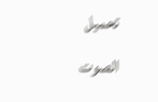تحميل الصوت